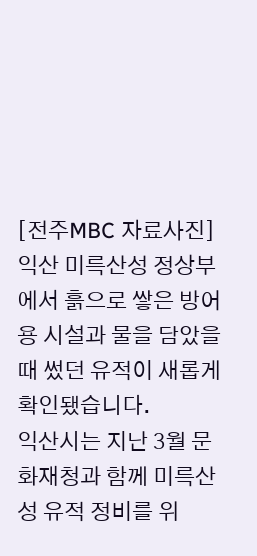[전주MBC 자료사진]
익산 미륵산성 정상부에서 흙으로 쌓은 방어용 시설과 물을 담았을 때 썼던 유적이 새롭게 확인됐습니다.
익산시는 지난 3월 문화재청과 함께 미륵산성 유적 정비를 위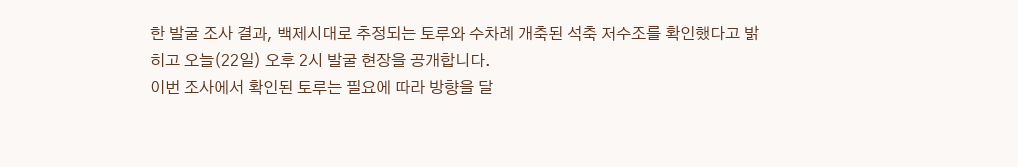한 발굴 조사 결과, 백제시대로 추정되는 토루와 수차례 개축된 석축 저수조를 확인했다고 밝히고 오늘(22일) 오후 2시 발굴 현장을 공개합니다.
이번 조사에서 확인된 토루는 필요에 따라 방향을 달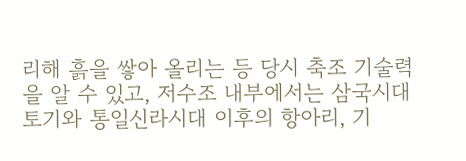리해 흙을 쌓아 올리는 등 당시 축조 기술력을 알 수 있고, 저수조 내부에서는 삼국시대 토기와 통일신라시대 이후의 항아리, 기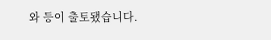와 등이 출토됐습니다.